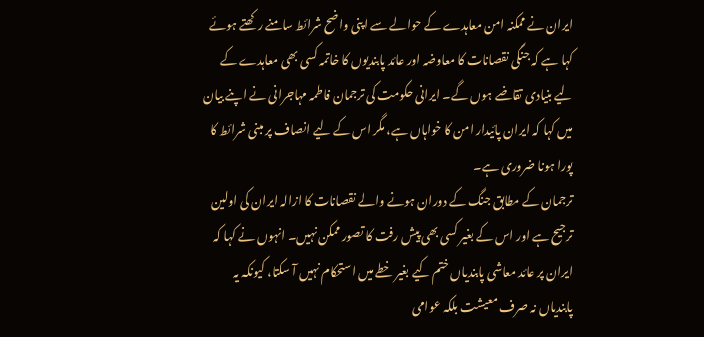ایران نے ممکنہ امن معاہدے کے حوالے سے اپنی واضح شرائط سامنے رکھتے ہوئے کہا ہے کہ جنگی نقصانات کا معاوضہ اور عائد پابندیوں کا خاتمہ کسی بھی معاہدے کے لیے بنیادی تقاضے ہوں گے۔ ایرانی حکومت کی ترجمان فاطمہ مہاجرانی نے اپنے بیان میں کہا کہ ایران پائیدار امن کا خواہاں ہے، مگر اس کے لیے انصاف پر مبنی شرائط کا پورا ہونا ضروری ہے۔
ترجمان کے مطابق جنگ کے دوران ہونے والے نقصانات کا ازالہ ایران کی اولین ترجیح ہے اور اس کے بغیر کسی بھی پیش رفت کا تصور ممکن نہیں۔ انہوں نے کہا کہ ایران پر عائد معاشی پابندیاں ختم کیے بغیر خطے میں استحکام نہیں آ سکتا، کیونکہ یہ پابندیاں نہ صرف معیشت بلکہ عوامی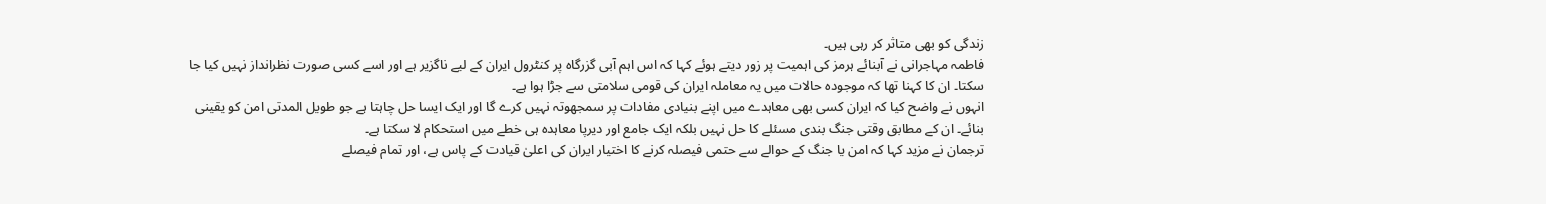زندگی کو بھی متاثر کر رہی ہیں۔
فاطمہ مہاجرانی نے آبنائے ہرمز کی اہمیت پر زور دیتے ہوئے کہا کہ اس اہم آبی گزرگاہ پر کنٹرول ایران کے لیے ناگزیر ہے اور اسے کسی صورت نظرانداز نہیں کیا جا سکتا۔ ان کا کہنا تھا کہ موجودہ حالات میں یہ معاملہ ایران کی قومی سلامتی سے جڑا ہوا ہے۔
انہوں نے واضح کیا کہ ایران کسی بھی معاہدے میں اپنے بنیادی مفادات پر سمجھوتہ نہیں کرے گا اور ایک ایسا حل چاہتا ہے جو طویل المدتی امن کو یقینی بنائے۔ ان کے مطابق وقتی جنگ بندی مسئلے کا حل نہیں بلکہ ایک جامع اور دیرپا معاہدہ ہی خطے میں استحکام لا سکتا ہے۔
ترجمان نے مزید کہا کہ امن یا جنگ کے حوالے سے حتمی فیصلہ کرنے کا اختیار ایران کی اعلیٰ قیادت کے پاس ہے، اور تمام فیصلے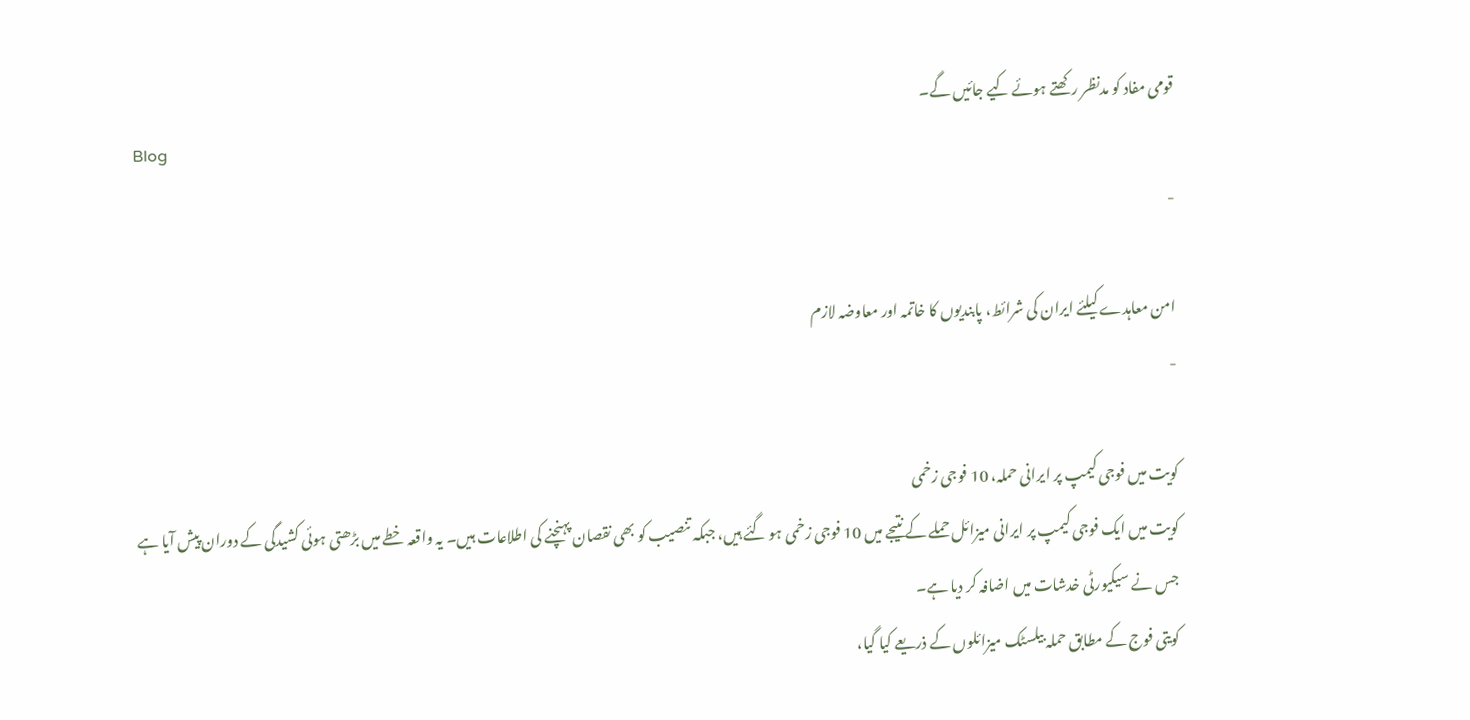قومی مفاد کو مدنظر رکھتے ہوئے کیے جائیں گے۔
Blog
-

امن معاہدے کیلئے ایران کی شرائط، پابندیوں کا خاتمہ اور معاوضہ لازم
-

کویت میں فوجی کیمپ پر ایرانی حملہ، 10 فوجی زخمی
کویت میں ایک فوجی کیمپ پر ایرانی میزائل حملے کے نتیجے میں 10 فوجی زخمی ہو گئے ہیں، جبکہ تنصیب کو بھی نقصان پہنچنے کی اطلاعات ہیں۔ یہ واقعہ خطے میں بڑھتی ہوئی کشیدگی کے دوران پیش آیا ہے جس نے سیکیورٹی خدشات میں اضافہ کر دیا ہے۔
کویتی فوج کے مطابق حملہ بیلسٹک میزائلوں کے ذریعے کیا گیا،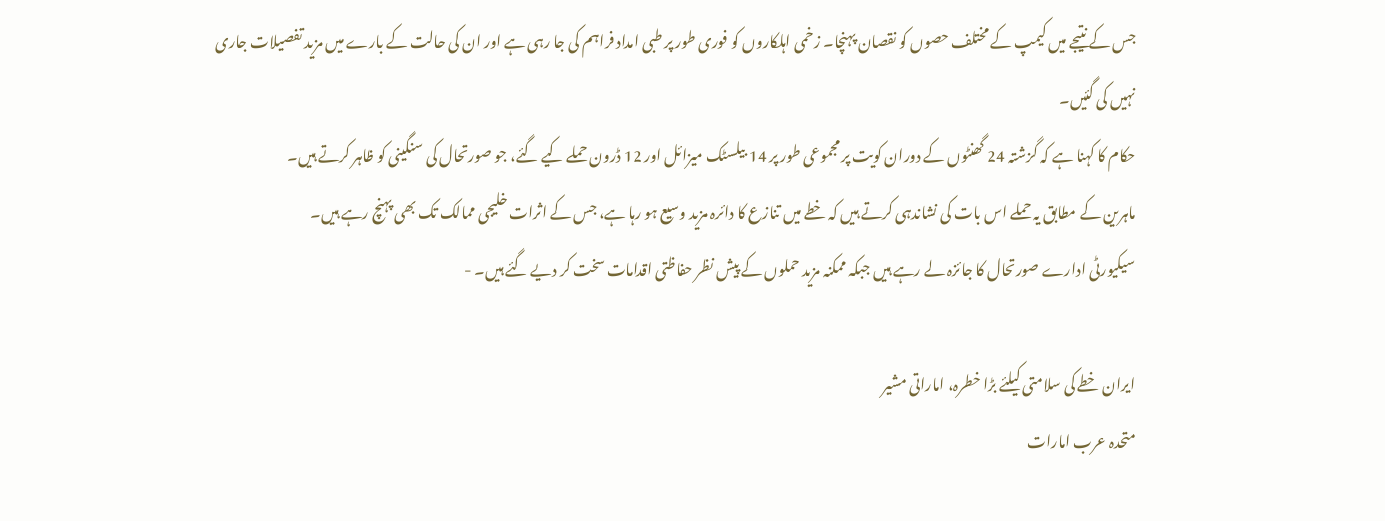جس کے نتیجے میں کیمپ کے مختلف حصوں کو نقصان پہنچا۔ زخمی اہلکاروں کو فوری طور پر طبی امداد فراہم کی جا رہی ہے اور ان کی حالت کے بارے میں مزید تفصیلات جاری نہیں کی گئیں۔
حکام کا کہنا ہے کہ گزشتہ 24 گھنٹوں کے دوران کویت پر مجموعی طور پر 14 بیلسٹک میزائل اور 12 ڈرون حملے کیے گئے، جو صورتحال کی سنگینی کو ظاہر کرتے ہیں۔
ماہرین کے مطابق یہ حملے اس بات کی نشاندہی کرتے ہیں کہ خطے میں تنازع کا دائرہ مزید وسیع ہو رہا ہے، جس کے اثرات خلیجی ممالک تک بھی پہنچ رہے ہیں۔
سیکیورٹی ادارے صورتحال کا جائزہ لے رہے ہیں جبکہ ممکنہ مزید حملوں کے پیش نظر حفاظتی اقدامات سخت کر دیے گئے ہیں۔ -

ایران خطے کی سلامتی کیلئے بڑا خطرہ، اماراتی مشیر
متحدہ عرب امارات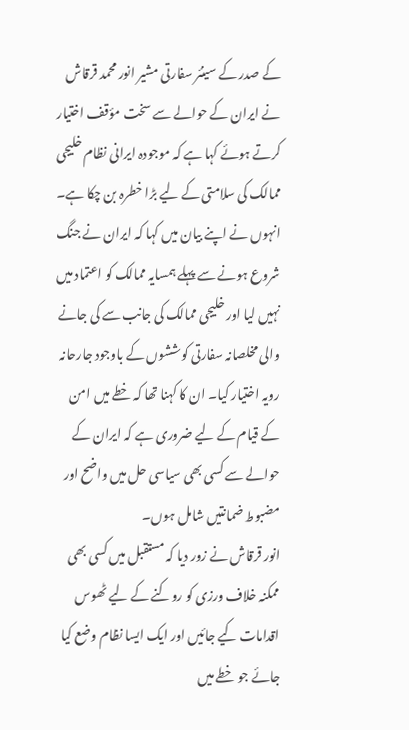کے صدر کے سینئر سفارتی مشیر انور محمد قرقاش نے ایران کے حوالے سے سخت مؤقف اختیار کرتے ہوئے کہا ہے کہ موجودہ ایرانی نظام خلیجی ممالک کی سلامتی کے لیے بڑا خطرہ بن چکا ہے۔
انہوں نے اپنے بیان میں کہا کہ ایران نے جنگ شروع ہونے سے پہلے ہمسایہ ممالک کو اعتماد میں نہیں لیا اور خلیجی ممالک کی جانب سے کی جانے والی مخلصانہ سفارتی کوششوں کے باوجود جارحانہ رویہ اختیار کیا۔ ان کا کہنا تھا کہ خطے میں امن کے قیام کے لیے ضروری ہے کہ ایران کے حوالے سے کسی بھی سیاسی حل میں واضح اور مضبوط ضمانتیں شامل ہوں۔
انور قرقاش نے زور دیا کہ مستقبل میں کسی بھی ممکنہ خلاف ورزی کو روکنے کے لیے ٹھوس اقدامات کیے جائیں اور ایک ایسا نظام وضع کیا جائے جو خطے میں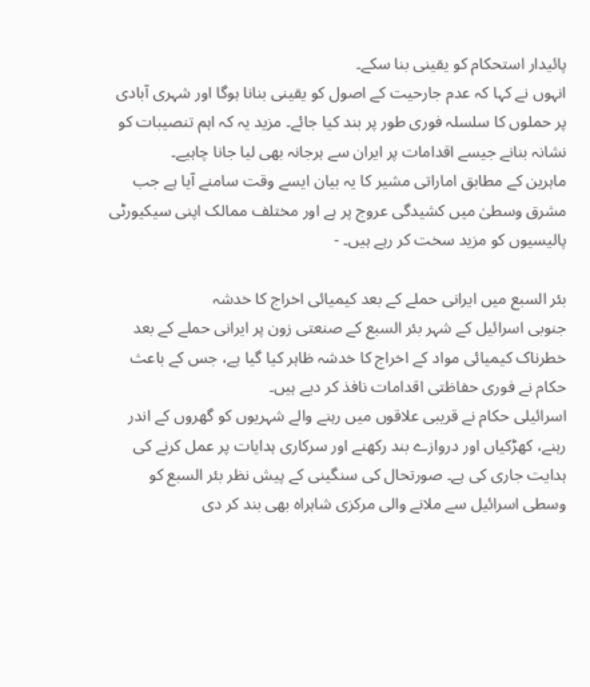پائیدار استحکام کو یقینی بنا سکے۔
انہوں نے کہا کہ عدم جارحیت کے اصول کو یقینی بنانا ہوگا اور شہری آبادی پر حملوں کا سلسلہ فوری طور پر بند کیا جائے۔ مزید یہ کہ اہم تنصیبات کو نشانہ بنانے جیسے اقدامات پر ایران سے ہرجانہ بھی لیا جانا چاہیے۔
ماہرین کے مطابق اماراتی مشیر کا یہ بیان ایسے وقت سامنے آیا ہے جب مشرق وسطیٰ میں کشیدگی عروج پر ہے اور مختلف ممالک اپنی سیکیورٹی پالیسیوں کو مزید سخت کر رہے ہیں۔ -

بئر السبع میں ایرانی حملے کے بعد کیمیائی اخراج کا خدشہ
جنوبی اسرائیل کے شہر بئر السبع کے صنعتی زون پر ایرانی حملے کے بعد خطرناک کیمیائی مواد کے اخراج کا خدشہ ظاہر کیا گیا ہے، جس کے باعث حکام نے فوری حفاظتی اقدامات نافذ کر دیے ہیں۔
اسرائیلی حکام نے قریبی علاقوں میں رہنے والے شہریوں کو گھروں کے اندر رہنے، کھڑکیاں اور دروازے بند رکھنے اور سرکاری ہدایات پر عمل کرنے کی ہدایت جاری کی ہے۔ صورتحال کی سنگینی کے پیش نظر بئر السبع کو وسطی اسرائیل سے ملانے والی مرکزی شاہراہ بھی بند کر دی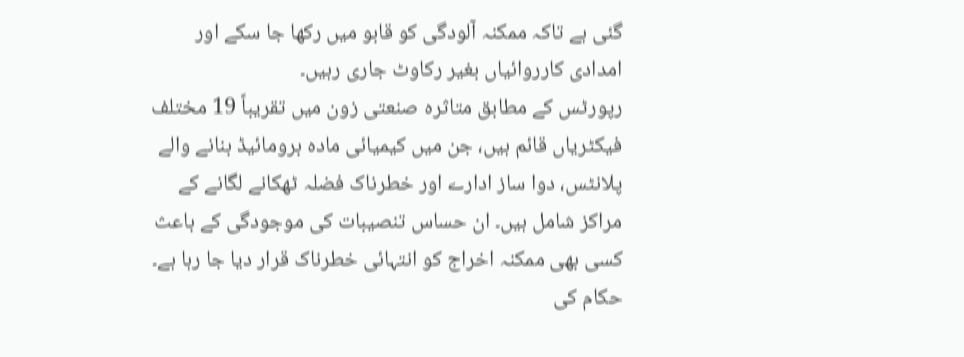گئی ہے تاکہ ممکنہ آلودگی کو قابو میں رکھا جا سکے اور امدادی کارروائیاں بغیر رکاوٹ جاری رہیں۔
رپورٹس کے مطابق متاثرہ صنعتی زون میں تقریباً 19 مختلف فیکٹریاں قائم ہیں، جن میں کیمیائی مادہ برومائیڈ بنانے والے پلانٹس، دوا ساز ادارے اور خطرناک فضلہ ٹھکانے لگانے کے مراکز شامل ہیں۔ ان حساس تنصیبات کی موجودگی کے باعث کسی بھی ممکنہ اخراج کو انتہائی خطرناک قرار دیا جا رہا ہے۔
حکام کی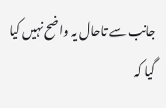جانب سے تاحال یہ واضح نہیں کیا گیا کہ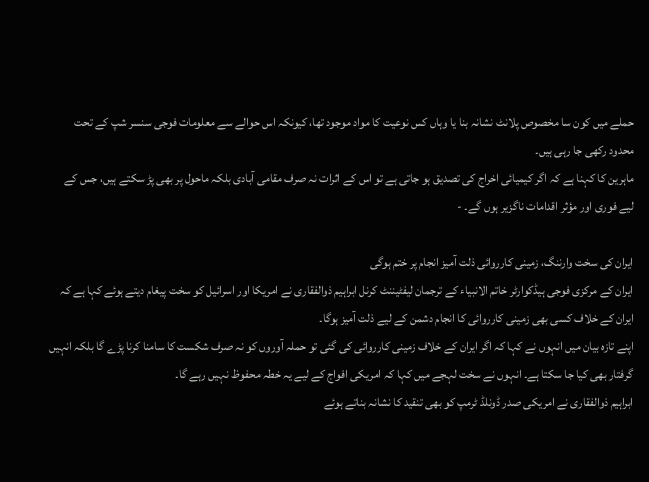حملے میں کون سا مخصوص پلانٹ نشانہ بنا یا وہاں کس نوعیت کا مواد موجود تھا، کیونکہ اس حوالے سے معلومات فوجی سنسر شپ کے تحت محدود رکھی جا رہی ہیں۔
ماہرین کا کہنا ہے کہ اگر کیمیائی اخراج کی تصدیق ہو جاتی ہے تو اس کے اثرات نہ صرف مقامی آبادی بلکہ ماحول پر بھی پڑ سکتے ہیں، جس کے لیے فوری اور مؤثر اقدامات ناگزیر ہوں گے۔ -

ایران کی سخت وارننگ، زمینی کارروائی ذلت آمیز انجام پر ختم ہوگی
ایران کے مرکزی فوجی ہیڈکوارٹر خاتم الانبیاء کے ترجمان لیفٹیننٹ کرنل ابراہیم ذوالفقاری نے امریکا اور اسرائیل کو سخت پیغام دیتے ہوئے کہا ہے کہ ایران کے خلاف کسی بھی زمینی کارروائی کا انجام دشمن کے لیے ذلت آمیز ہوگا۔
اپنے تازہ بیان میں انہوں نے کہا کہ اگر ایران کے خلاف زمینی کارروائی کی گئی تو حملہ آوروں کو نہ صرف شکست کا سامنا کرنا پڑے گا بلکہ انہیں گرفتار بھی کیا جا سکتا ہے۔ انہوں نے سخت لہجے میں کہا کہ امریکی افواج کے لیے یہ خطہ محفوظ نہیں رہے گا۔
ابراہیم ذوالفقاری نے امریکی صدر ڈونلڈ ٹرمپ کو بھی تنقید کا نشانہ بناتے ہوئے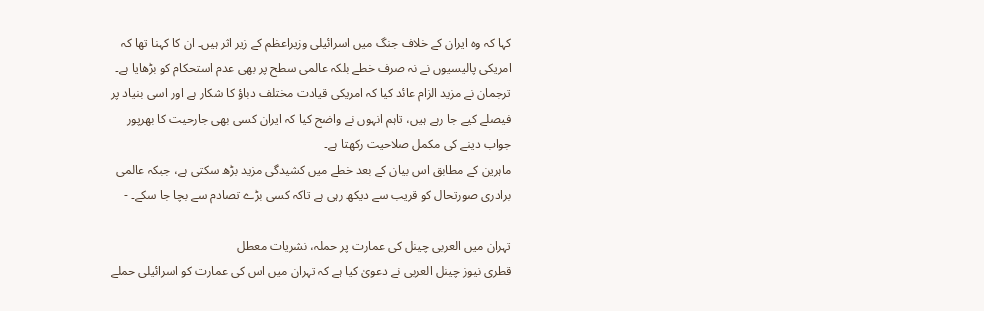کہا کہ وہ ایران کے خلاف جنگ میں اسرائیلی وزیراعظم کے زیر اثر ہیں۔ ان کا کہنا تھا کہ امریکی پالیسیوں نے نہ صرف خطے بلکہ عالمی سطح پر بھی عدم استحکام کو بڑھایا ہے۔
ترجمان نے مزید الزام عائد کیا کہ امریکی قیادت مختلف دباؤ کا شکار ہے اور اسی بنیاد پر فیصلے کیے جا رہے ہیں، تاہم انہوں نے واضح کیا کہ ایران کسی بھی جارحیت کا بھرپور جواب دینے کی مکمل صلاحیت رکھتا ہے۔
ماہرین کے مطابق اس بیان کے بعد خطے میں کشیدگی مزید بڑھ سکتی ہے، جبکہ عالمی برادری صورتحال کو قریب سے دیکھ رہی ہے تاکہ کسی بڑے تصادم سے بچا جا سکے۔ -

تہران میں العربی چینل کی عمارت پر حملہ، نشریات معطل
قطری نیوز چینل العربی نے دعویٰ کیا ہے کہ تہران میں اس کی عمارت کو اسرائیلی حملے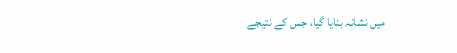میں نشانہ بنایا گیا، جس کے نتیجے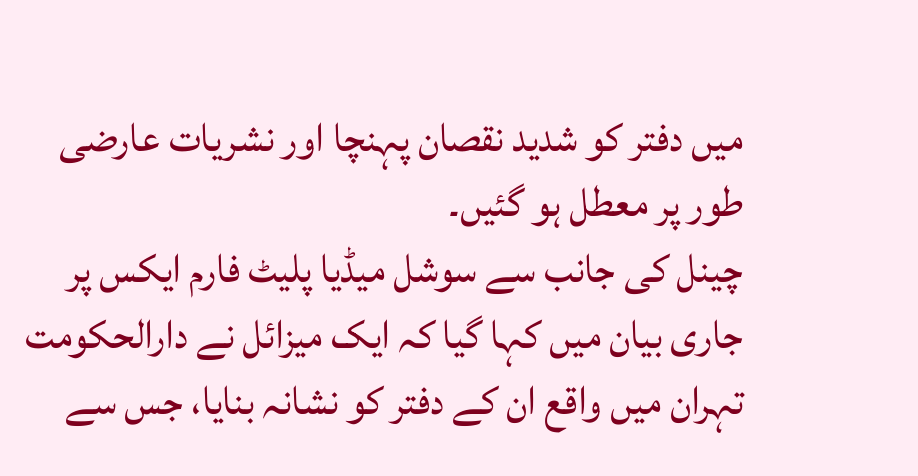میں دفتر کو شدید نقصان پہنچا اور نشریات عارضی طور پر معطل ہو گئیں۔
چینل کی جانب سے سوشل میڈیا پلیٹ فارم ایکس پر جاری بیان میں کہا گیا کہ ایک میزائل نے دارالحکومت تہران میں واقع ان کے دفتر کو نشانہ بنایا، جس سے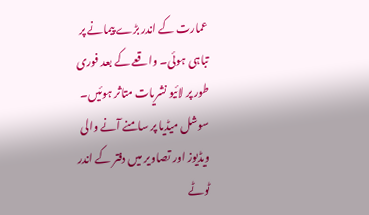عمارت کے اندر بڑے پیمانے پر تباہی ہوئی۔ واقعے کے بعد فوری طور پر لائیو نشریات متاثر ہوئیں۔
سوشل میڈیا پر سامنے آنے والی ویڈیوز اور تصاویر میں دفتر کے اندر ٹوٹے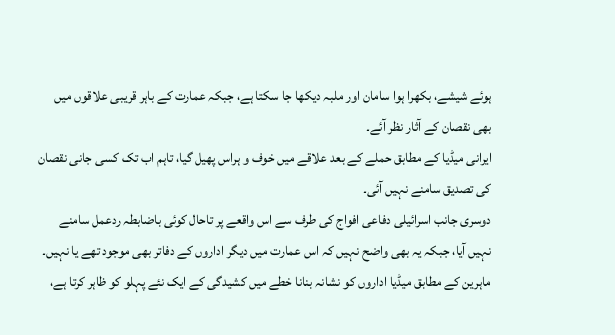ہوئے شیشے، بکھرا ہوا سامان اور ملبہ دیکھا جا سکتا ہے، جبکہ عمارت کے باہر قریبی علاقوں میں بھی نقصان کے آثار نظر آئے۔
ایرانی میڈیا کے مطابق حملے کے بعد علاقے میں خوف و ہراس پھیل گیا، تاہم اب تک کسی جانی نقصان کی تصدیق سامنے نہیں آئی۔
دوسری جانب اسرائیلی دفاعی افواج کی طرف سے اس واقعے پر تاحال کوئی باضابطہ ردعمل سامنے نہیں آیا، جبکہ یہ بھی واضح نہیں کہ اس عمارت میں دیگر اداروں کے دفاتر بھی موجود تھے یا نہیں۔
ماہرین کے مطابق میڈیا اداروں کو نشانہ بنانا خطے میں کشیدگی کے ایک نئے پہلو کو ظاہر کرتا ہے،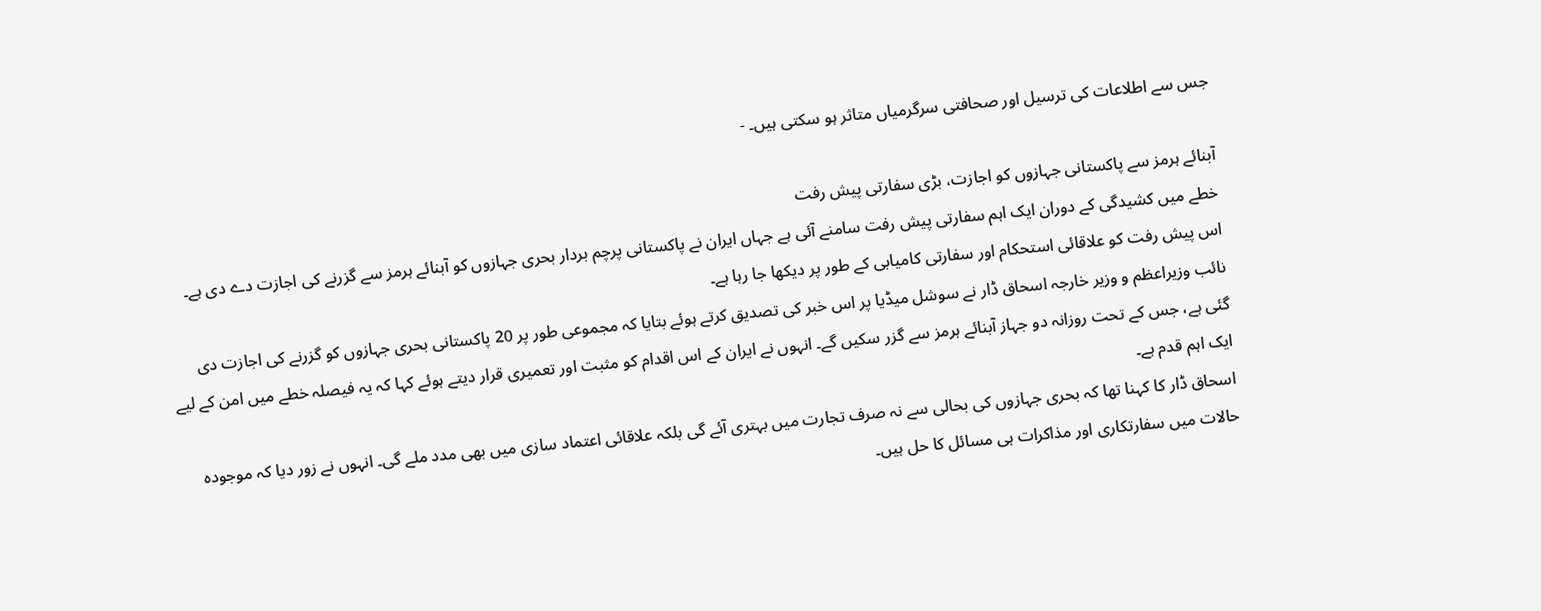جس سے اطلاعات کی ترسیل اور صحافتی سرگرمیاں متاثر ہو سکتی ہیں۔ -

آبنائے ہرمز سے پاکستانی جہازوں کو اجازت، بڑی سفارتی پیش رفت
خطے میں کشیدگی کے دوران ایک اہم سفارتی پیش رفت سامنے آئی ہے جہاں ایران نے پاکستانی پرچم بردار بحری جہازوں کو آبنائے ہرمز سے گزرنے کی اجازت دے دی ہے۔ اس پیش رفت کو علاقائی استحکام اور سفارتی کامیابی کے طور پر دیکھا جا رہا ہے۔
نائب وزیراعظم و وزیر خارجہ اسحاق ڈار نے سوشل میڈیا پر اس خبر کی تصدیق کرتے ہوئے بتایا کہ مجموعی طور پر 20 پاکستانی بحری جہازوں کو گزرنے کی اجازت دی گئی ہے، جس کے تحت روزانہ دو جہاز آبنائے ہرمز سے گزر سکیں گے۔ انہوں نے ایران کے اس اقدام کو مثبت اور تعمیری قرار دیتے ہوئے کہا کہ یہ فیصلہ خطے میں امن کے لیے ایک اہم قدم ہے۔
اسحاق ڈار کا کہنا تھا کہ بحری جہازوں کی بحالی سے نہ صرف تجارت میں بہتری آئے گی بلکہ علاقائی اعتماد سازی میں بھی مدد ملے گی۔ انہوں نے زور دیا کہ موجودہ حالات میں سفارتکاری اور مذاکرات ہی مسائل کا حل ہیں۔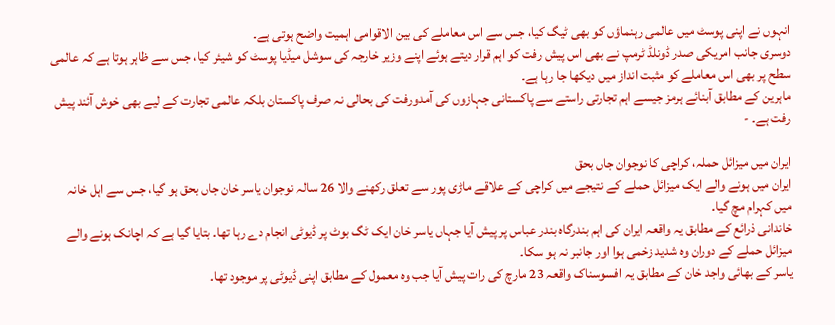انہوں نے اپنی پوسٹ میں عالمی رہنماؤں کو بھی ٹیگ کیا، جس سے اس معاملے کی بین الاقوامی اہمیت واضح ہوتی ہے۔
دوسری جانب امریکی صدر ڈونلڈ ٹرمپ نے بھی اس پیش رفت کو اہم قرار دیتے ہوئے اپنے وزیر خارجہ کی سوشل میڈیا پوسٹ کو شیئر کیا، جس سے ظاہر ہوتا ہے کہ عالمی سطح پر بھی اس معاملے کو مثبت انداز میں دیکھا جا رہا ہے۔
ماہرین کے مطابق آبنائے ہرمز جیسے اہم تجارتی راستے سے پاکستانی جہازوں کی آمدورفت کی بحالی نہ صرف پاکستان بلکہ عالمی تجارت کے لیے بھی خوش آئند پیش رفت ہے۔ -

ایران میں میزائل حملہ، کراچی کا نوجوان جاں بحق
ایران میں ہونے والے ایک میزائل حملے کے نتیجے میں کراچی کے علاقے ماڑی پور سے تعلق رکھنے والا 26 سالہ نوجوان یاسر خان جاں بحق ہو گیا، جس سے اہل خانہ میں کہرام مچ گیا۔
خاندانی ذرائع کے مطابق یہ واقعہ ایران کی اہم بندرگاہ بندر عباس پر پیش آیا جہاں یاسر خان ایک ٹگ بوٹ پر ڈیوٹی انجام دے رہا تھا۔ بتایا گیا ہے کہ اچانک ہونے والے میزائل حملے کے دوران وہ شدید زخمی ہوا اور جانبر نہ ہو سکا۔
یاسر کے بھائی واجد خان کے مطابق یہ افسوسناک واقعہ 23 مارچ کی رات پیش آیا جب وہ معمول کے مطابق اپنی ڈیوٹی پر موجود تھا۔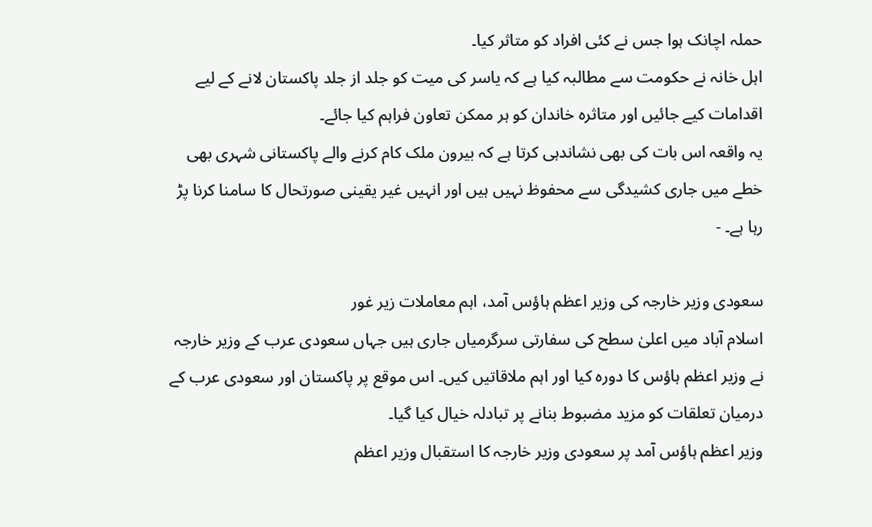حملہ اچانک ہوا جس نے کئی افراد کو متاثر کیا۔
اہل خانہ نے حکومت سے مطالبہ کیا ہے کہ یاسر کی میت کو جلد از جلد پاکستان لانے کے لیے اقدامات کیے جائیں اور متاثرہ خاندان کو ہر ممکن تعاون فراہم کیا جائے۔
یہ واقعہ اس بات کی بھی نشاندہی کرتا ہے کہ بیرون ملک کام کرنے والے پاکستانی شہری بھی خطے میں جاری کشیدگی سے محفوظ نہیں ہیں اور انہیں غیر یقینی صورتحال کا سامنا کرنا پڑ رہا ہے۔ -

سعودی وزیر خارجہ کی وزیر اعظم ہاؤس آمد، اہم معاملات زیر غور
اسلام آباد میں اعلیٰ سطح کی سفارتی سرگرمیاں جاری ہیں جہاں سعودی عرب کے وزیر خارجہ نے وزیر اعظم ہاؤس کا دورہ کیا اور اہم ملاقاتیں کیں۔ اس موقع پر پاکستان اور سعودی عرب کے درمیان تعلقات کو مزید مضبوط بنانے پر تبادلہ خیال کیا گیا۔
وزیر اعظم ہاؤس آمد پر سعودی وزیر خارجہ کا استقبال وزیر اعظم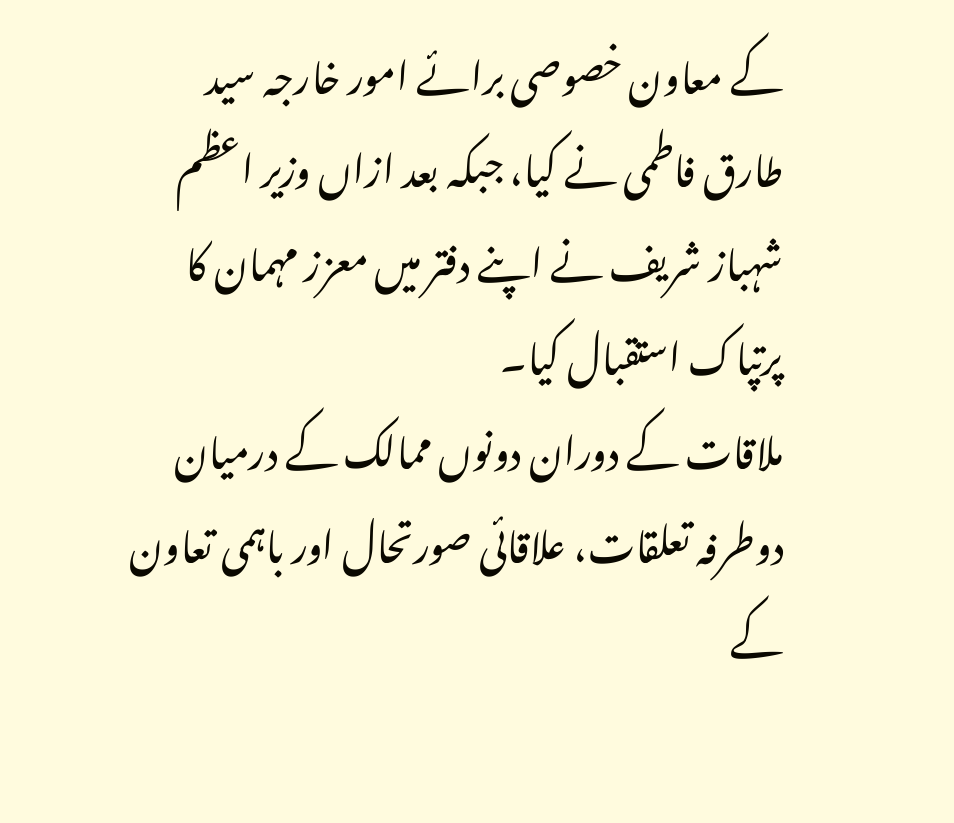کے معاون خصوصی برائے امور خارجہ سید طارق فاطمی نے کیا، جبکہ بعد ازاں وزیر اعظم شہباز شریف نے اپنے دفتر میں معزز مہمان کا پرتپاک استقبال کیا۔
ملاقات کے دوران دونوں ممالک کے درمیان دوطرفہ تعلقات، علاقائی صورتحال اور باہمی تعاون کے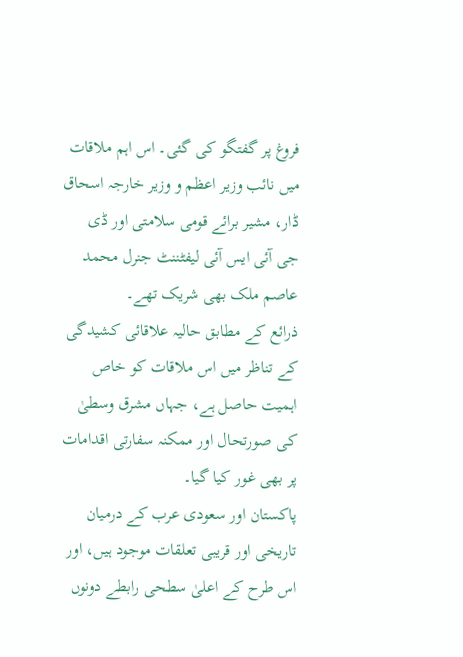فروغ پر گفتگو کی گئی۔ اس اہم ملاقات میں نائب وزیر اعظم و وزیر خارجہ اسحاق ڈار، مشیر برائے قومی سلامتی اور ڈی جی آئی ایس آئی لیفٹننٹ جنرل محمد عاصم ملک بھی شریک تھے۔
ذرائع کے مطابق حالیہ علاقائی کشیدگی کے تناظر میں اس ملاقات کو خاص اہمیت حاصل ہے، جہاں مشرق وسطیٰ کی صورتحال اور ممکنہ سفارتی اقدامات پر بھی غور کیا گیا۔
پاکستان اور سعودی عرب کے درمیان تاریخی اور قریبی تعلقات موجود ہیں، اور اس طرح کے اعلیٰ سطحی رابطے دونوں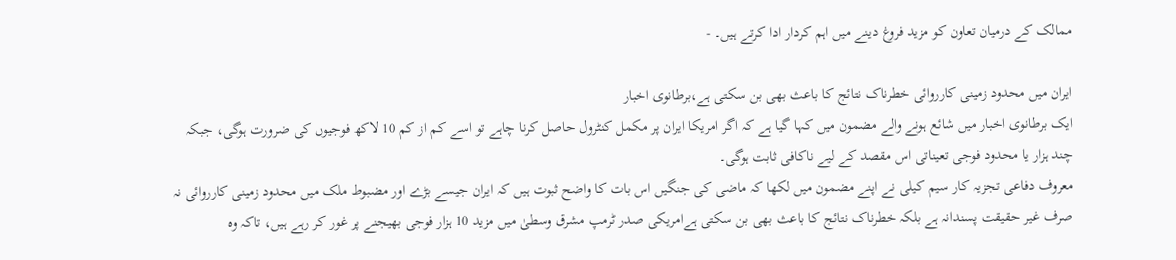ممالک کے درمیان تعاون کو مزید فروغ دینے میں اہم کردار ادا کرتے ہیں۔ -

ایران میں محدود زمینی کارروائی خطرناک نتائج کا باعث بھی بن سکتی ہے،برطانوی اخبار
ایک برطانوی اخبار میں شائع ہونے والے مضمون میں کہا گیا ہے کہ اگر امریکا ایران پر مکمل کنٹرول حاصل کرنا چاہے تو اسے کم از کم 10 لاکھ فوجیوں کی ضرورت ہوگی، جبکہ چند ہزار یا محدود فوجی تعیناتی اس مقصد کے لیے ناکافی ثابت ہوگی۔
معروف دفاعی تجزیہ کار سیم کیلی نے اپنے مضمون میں لکھا کہ ماضی کی جنگیں اس بات کا واضح ثبوت ہیں کہ ایران جیسے بڑے اور مضبوط ملک میں محدود زمینی کارروائی نہ صرف غیر حقیقت پسندانہ ہے بلکہ خطرناک نتائج کا باعث بھی بن سکتی ہےامریکی صدر ٹرمپ مشرق وسطیٰ میں مزید 10 ہزار فوجی بھیجنے پر غور کر رہے ہیں، تاکہ وہ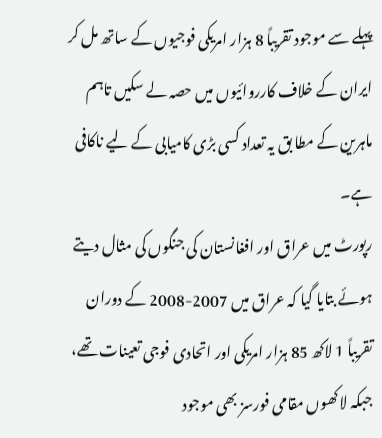پہلے سے موجود تقریباً 8 ہزار امریکی فوجیوں کے ساتھ مل کر ایران کے خلاف کارروائیوں میں حصہ لے سکیں تاہم ماہرین کے مطا بق یہ تعداد کسی بڑی کامیابی کے لیے ناکافی ہے۔
رپورٹ میں عراق اور افغانستان کی جنگوں کی مثال دیتے ہوئے بتایا گیا کہ عراق میں 2007-2008 کے دوران تقریباً 1 لاکھ 85 ہزار امریکی اور اتحادی فوجی تعینات تھے، جبکہ لاکھوں مقامی فورسز بھی موجود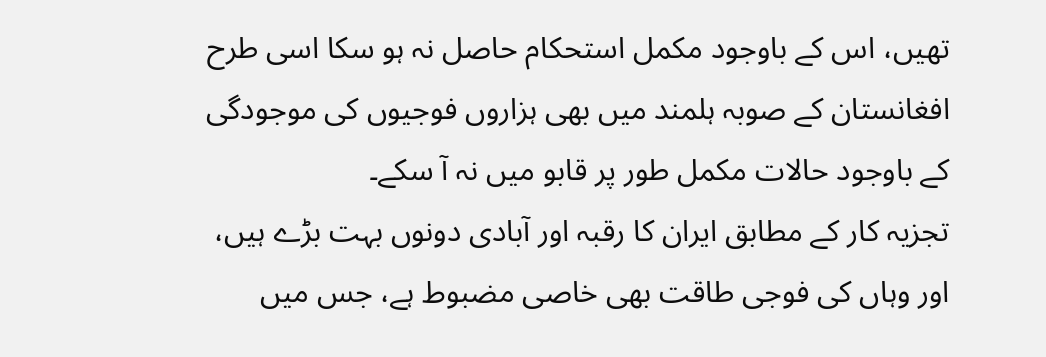تھیں، اس کے باوجود مکمل استحکام حاصل نہ ہو سکا اسی طرح افغانستان کے صوبہ ہلمند میں بھی ہزاروں فوجیوں کی موجودگی کے باوجود حالات مکمل طور پر قابو میں نہ آ سکے۔
تجزیہ کار کے مطابق ایران کا رقبہ اور آبادی دونوں بہت بڑے ہیں، اور وہاں کی فوجی طاقت بھی خاصی مضبوط ہے، جس میں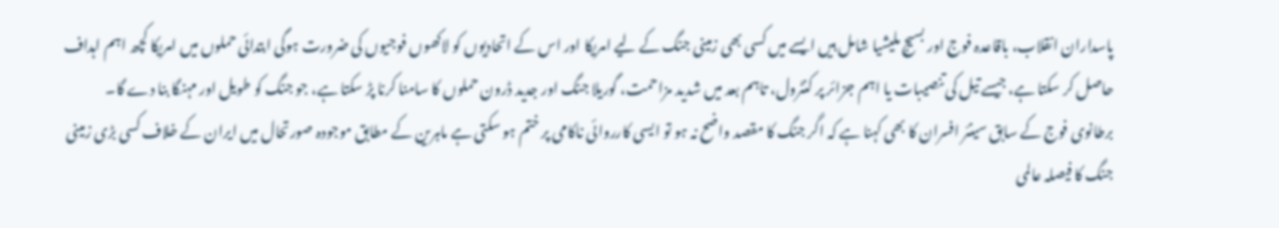پاسداران انقلاب، باقاعدہ فوج اور بسیج ملیشیا شامل ہیں ایسے میں کسی بھی زمینی جنگ کے لیے امریکا اور اس کے اتحادیوں کو لاکھوں فوجیوں کی ضرورت ہوگی ابتدائی حملوں میں امریکا کچھ اہم اہداف حاصل کر سکتا ہے، جیسے تیل کی تنصیبات یا اہم جزائر پر کنٹرول، تاہم بعد میں شدید مزاحمت، گوریلا جنگ اور جدید ڈرون حملوں کا سامنا کرنا پڑ سکتا ہے، جو جنگ کو طویل اور مہنگا بنا دے گا۔
برطانوی فوج کے سابق سینئر افسران کا بھی کہنا ہے کہ اگر جنگ کا مقصد واضح نہ ہو تو ایسی کارروائی ناکامی پر ختم ہو سکتی ہے ماہرین کے مطابق موجودہ صورتحال میں ایران کے خلاف کسی بڑی زمینی جنگ کا فیصلہ عالمی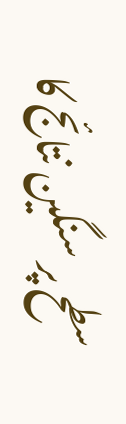سطح پر سنگین نتائج کا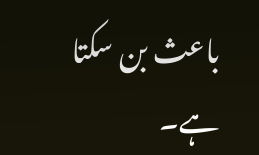باعث بن سکتا ہے۔